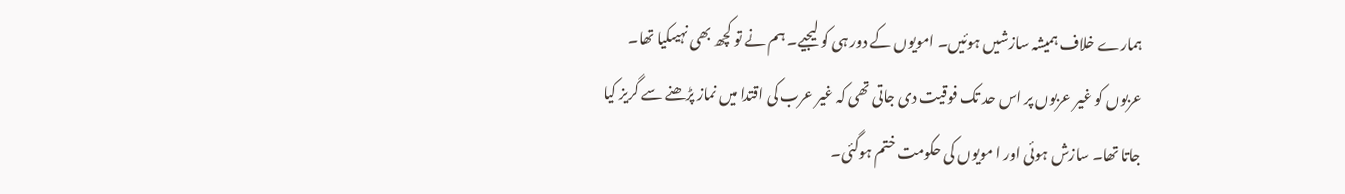ہمارے خلاف ہمیشہ سازشیں ہوئیں۔ امویوں کے دور ہی کو لیجیے۔ ہم نے تو کچھ بھی نہیںکیا تھا۔ عربوں کو غیر عربوں پر اس حد تک فوقیت دی جاتی تھی کہ غیر عرب کی اقتدا میں نماز پڑھنے سے گریز کیا جاتا تھا۔ سازش ہوئی اور ا مویوں کی حکومت ختم ہوگئی۔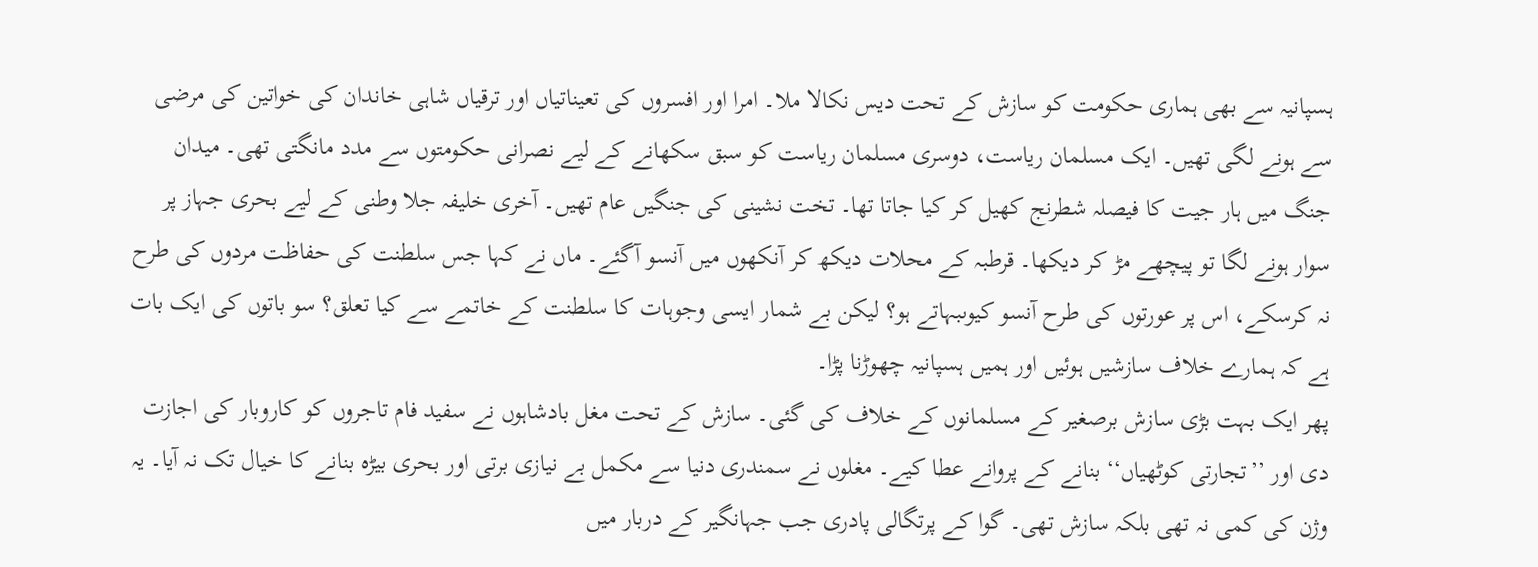ہسپانیہ سے بھی ہماری حکومت کو سازش کے تحت دیس نکالا ملا۔ امرا اور افسروں کی تعیناتیاں اور ترقیاں شاہی خاندان کی خواتین کی مرضی سے ہونے لگی تھیں۔ ایک مسلمان ریاست، دوسری مسلمان ریاست کو سبق سکھانے کے لیے نصرانی حکومتوں سے مدد مانگتی تھی۔ میدان جنگ میں ہار جیت کا فیصلہ شطرنج کھیل کر کیا جاتا تھا۔ تخت نشینی کی جنگیں عام تھیں۔ آخری خلیفہ جلا وطنی کے لیے بحری جہاز پر سوار ہونے لگا تو پیچھے مڑ کر دیکھا۔ قرطبہ کے محلات دیکھ کر آنکھوں میں آنسو آگئے۔ ماں نے کہا جس سلطنت کی حفاظت مردوں کی طرح نہ کرسکے، اس پر عورتوں کی طرح آنسو کیوںبہاتے ہو؟ لیکن بے شمار ایسی وجوہات کا سلطنت کے خاتمے سے کیا تعلق؟ سو باتوں کی ایک بات ہے کہ ہمارے خلاف سازشیں ہوئیں اور ہمیں ہسپانیہ چھوڑنا پڑا۔
پھر ایک بہت بڑی سازش برصغیر کے مسلمانوں کے خلاف کی گئی۔ سازش کے تحت مغل بادشاہوں نے سفید فام تاجروں کو کاروبار کی اجازت دی اور ’’تجارتی کوٹھیاں‘‘ بنانے کے پروانے عطا کیے۔ مغلوں نے سمندری دنیا سے مکمل بے نیازی برتی اور بحری بیڑہ بنانے کا خیال تک نہ آیا۔ یہ وژن کی کمی نہ تھی بلکہ سازش تھی۔ گوا کے پرتگالی پادری جب جہانگیر کے دربار میں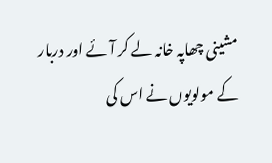مشینی چھاپہ خانہ لے کر آئے اور دربار کے مولویوں نے اس کی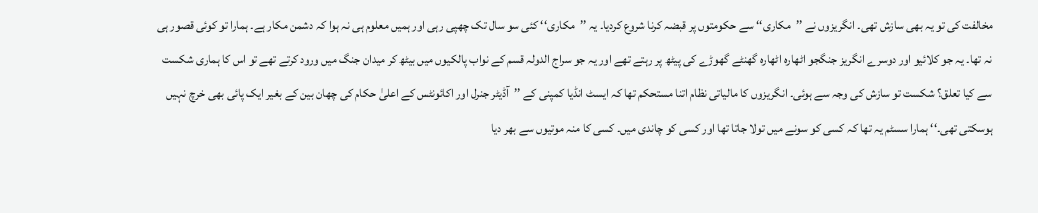مخالفت کی تو یہ بھی سازش تھی۔ انگریزوں نے ’’مکاری‘‘ سے حکومتوں پر قبضہ کرنا شروع کردیا۔ یہ ’’مکاری‘‘ کئی سو سال تک چھپی رہی اور ہمیں معلوم ہی نہ ہوا کہ دشمن مکار ہے۔ ہمارا تو کوئی قصور ہی نہ تھا۔ یہ جو کلائیو اور دوسرے انگریز جنگجو اٹھارہ اٹھارہ گھنٹے گھوڑے کی پیٹھ پر رہتے تھے اور یہ جو سراج الدولہ قسم کے نواب پالکیوں میں بیٹھ کر میدان جنگ میں ورود کرتے تھے تو اس کا ہماری شکست سے کیا تعلق؟ شکست تو سازش کی وجہ سے ہوئی۔ انگریزوں کا مالیاتی نظام اتنا مستحکم تھا کہ ایسٹ انڈیا کمپنی کے ’’آڈیٹر جنرل اور اکائونٹس کے اعلیٰ حکام کی چھان بین کے بغیر ایک پائی بھی خرچ نہیں ہوسکتی تھی۔‘‘ ہمارا سسٹم یہ تھا کہ کسی کو سونے میں تولا جاتا تھا اور کسی کو چاندی میں۔ کسی کا منہ موتیوں سے بھر دیا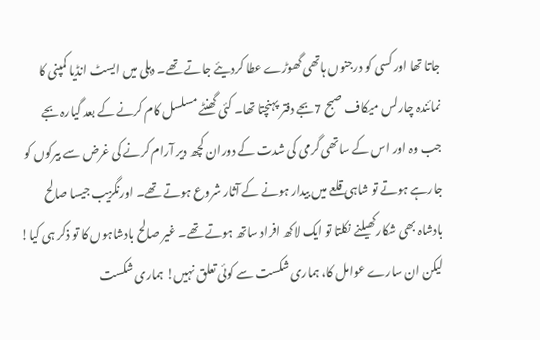جاتا تھا اور کسی کو درجنوں ہاتھی گھوڑے عطا کردیئے جاتے تھے۔ دہلی میں ایسٹ انڈیا کمپنی کا نمائندہ چارلس میکاف صبح 7بجے دفتر پہنچتا تھا۔ کئی گھنٹے مسلسل کام کرنے کے بعد گیارہ بجے جب وہ اور اس کے ساتھی گرمی کی شدت کے دوران کچھ دیر آرام کرنے کی غرض سے بیرکوں کو جارہے ہوتے تو شاہی قلعے میں بیدار ہونے کے آثار شروع ہوتے تھے۔ اورنگزیب جیسا صالح بادشاہ بھی شکارکھیلنے نکلتا تو ایک لاکھ افراد ساتھ ہوتے تھے۔ غیر صالح بادشاہوں کا تو ذکر ہی کیا! لیکن ان سارے عوامل کا، ہماری شکست سے کوئی تعلق نہیں! ہماری شکست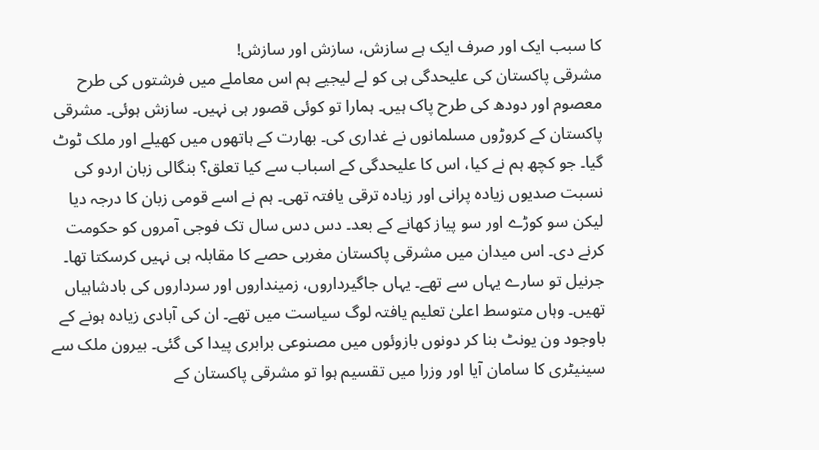کا سبب ایک اور صرف ایک ہے سازش، سازش اور سازش!
مشرقی پاکستان کی علیحدگی ہی کو لے لیجیے ہم اس معاملے میں فرشتوں کی طرح معصوم اور دودھ کی طرح پاک ہیں۔ ہمارا تو کوئی قصور ہی نہیں۔ سازش ہوئی۔ مشرقی پاکستان کے کروڑوں مسلمانوں نے غداری کی۔ بھارت کے ہاتھوں میں کھیلے اور ملک ٹوٹ گیا۔ جو کچھ ہم نے کیا، اس کا علیحدگی کے اسباب سے کیا تعلق؟ بنگالی زبان اردو کی نسبت صدیوں زیادہ پرانی اور زیادہ ترقی یافتہ تھی۔ ہم نے اسے قومی زبان کا درجہ دیا لیکن سو کوڑے اور سو پیاز کھانے کے بعد۔ دس دس سال تک فوجی آمروں کو حکومت کرنے دی۔ اس میدان میں مشرقی پاکستان مغربی حصے کا مقابلہ ہی نہیں کرسکتا تھا۔ جرنیل تو سارے یہاں سے تھے۔ یہاں جاگیرداروں، زمینداروں اور سرداروں کی بادشاہیاں تھیں۔ وہاں متوسط اعلیٰ تعلیم یافتہ لوگ سیاست میں تھے۔ ان کی آبادی زیادہ ہونے کے باوجود ون یونٹ بنا کر دونوں بازوئوں میں مصنوعی برابری پیدا کی گئی۔ بیرون ملک سے سینیٹری کا سامان آیا اور وزرا میں تقسیم ہوا تو مشرقی پاکستان کے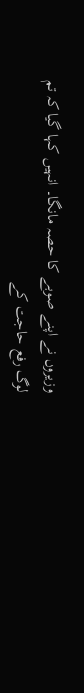وزیروں نے اپنے صوبے کا حصہ مانگا۔ انہیں کہا گیا کہ تم لوگ رفع حاجت کے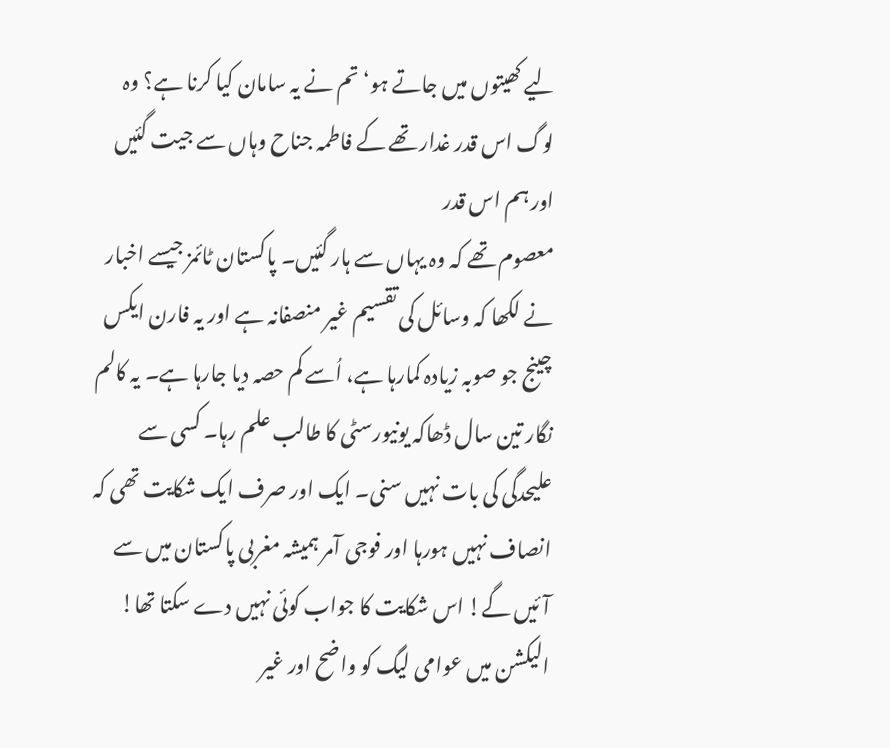لیے کھیتوں میں جاتے ہو‘ تم نے یہ سامان کیا کرنا ہے؟ وہ لوگ اس قدر غدار تھے کے فاطمہ جناح وہاں سے جیت گئیں اور ہم اس قدر
معصوم تھے کہ وہ یہاں سے ہار گئیں۔ پاکستان ٹائمز جیسے اخبار نے لکھا کہ وسائل کی تقسیم غیر منصفانہ ہے اور یہ فارن ایکس چینج جو صوبہ زیادہ کمارہا ہے، اُسے کم حصہ دیا جارہا ہے۔ یہ کالم نگار تین سال ڈھاکہ یونیورسٹی کا طالب علم رہا۔ کسی سے علیحدگی کی بات نہیں سنی۔ ایک اور صرف ایک شکایت تھی کہ انصاف نہیں ہورہا اور فوجی آمر ہمیشہ مغربی پاکستان میں سے آئیں گے! اس شکایت کا جواب کوئی نہیں دے سکتا تھا! الیکشن میں عوامی لیگ کو واضح اور غیر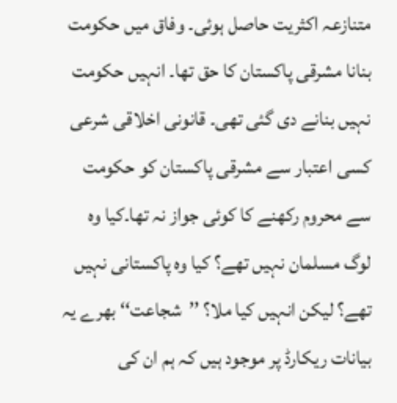متنازعہ اکثریت حاصل ہوئی۔ وفاق میں حکومت بنانا مشرقی پاکستان کا حق تھا۔ انہیں حکومت نہیں بنانے دی گئی تھی۔ قانونی اخلاقی شرعی کسی اعتبار سے مشرقی پاکستان کو حکومت سے محروم رکھنے کا کوئی جواز نہ تھا۔کیا وہ لوگ مسلمان نہیں تھے؟ کیا وہ پاکستانی نہیں تھے؟ لیکن انہیں کیا ملا؟ ’’شجاعت‘‘ بھرے یہ بیانات ریکارڈ پر موجود ہیں کہ ہم ان کی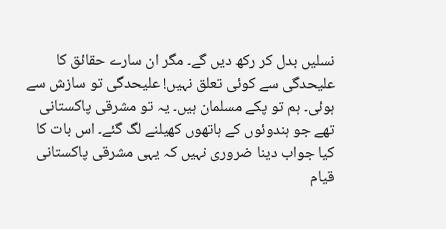نسلیں بدل کر رکھ دیں گے۔ مگر ان سارے حقائق کا علیحدگی سے کوئی تعلق نہیں! علیحدگی تو سازش سے ہوئی۔ ہم تو پکے مسلمان ہیں۔ یہ تو مشرقی پاکستانی تھے جو ہندوئوں کے ہاتھوں کھیلنے لگ گئے۔ اس بات کا کیا جواب دینا ضروری نہیں کہ یہی مشرقی پاکستانی قیام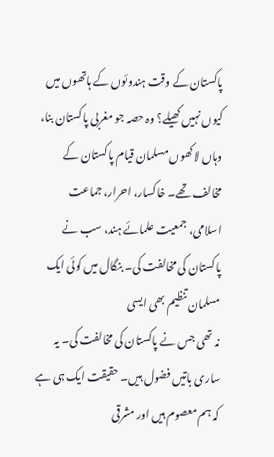پاکستان کے وقت ہندوئوں کے ہاتھوں میں کیوں نہیں کھیلے؟ وہ حصہ جو مغربی پاکستان بنا، وہاں لاکھوں مسلمان قیام پاکستان کے مخالف تھے۔ خاکسار، احرار، جماعت اسلامی، جمعیت علمائے ہند، سب نے پاکستان کی مخالفت کی۔ بنگال میں کوئی ایک مسلمان تنظیم بھی ایسی
نہ تھی جس نے پاکستان کی مخالفت کی۔ یہ ساری باتیں فضول ہیں۔ حقیقت ایک ہی ہے کہ ہم معصوم ہیں اور مشرقی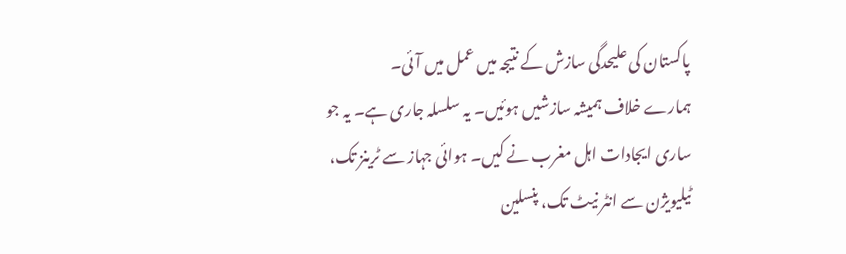پاکستان کی علیحدگی سازش کے نتیجہ میں عمل میں آئی۔
ہمارے خلاف ہمیشہ سازشیں ہوئیں۔ یہ سلسلہ جاری ہے۔ یہ جو ساری ایجادات اہل مغرب نے کیں۔ ہوائی جہاز سے ٹرینز تک، ٹیلیویژن سے انٹر نیٹ تک، پنسلین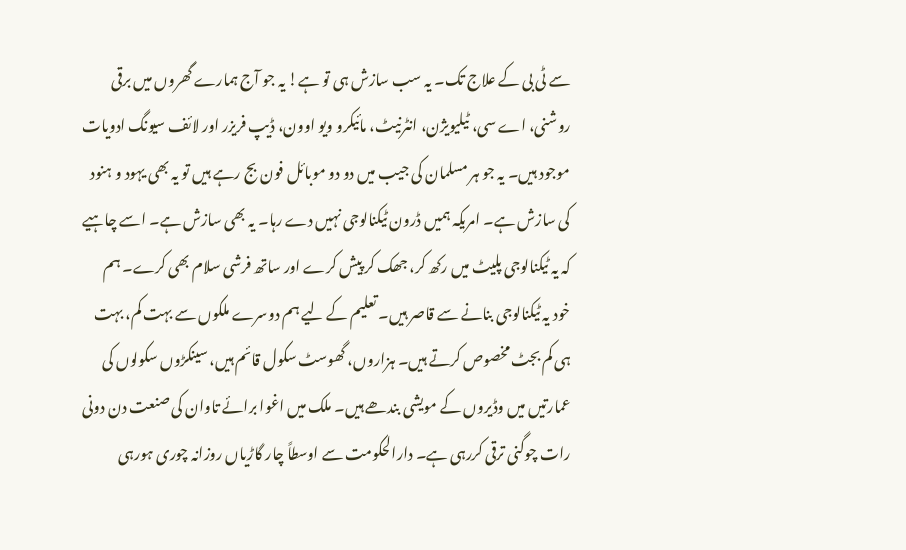سے ٹی بی کے علاج تک۔ یہ سب سازش ہی تو ہے! یہ جو آج ہمارے گھروں میں برقی روشنی، اے سی، ٹیلیویژن، انٹرنیٹ، مائیکرو ویو اوون، ڈیپ فریزر اور لائف سیونگ ادویات موجود ہیں۔ یہ جو ہر مسلمان کی جیب میں دو دو موبائل فون بج رہے ہیں تو یہ بھی یہود و ہنود کی سازش ہے۔ امریکہ ہمیں ڈرون ٹیکنالوجی نہیں دے رہا۔ یہ بھی سازش ہے۔ اسے چاہیے کہ یہ ٹیکنالوجی پلیٹ میں رکھ کر، جھک کر پیش کرے اور ساتھ فرشی سلام بھی کرے۔ ہم خود یہ ٹیکنالوجی بنانے سے قاصر ہیں۔ تعلیم کے لیے ہم دوسرے ملکوں سے بہت کم، بہت ہی کم بجٹ مخصوص کرتے ہیں۔ ہزاروں، گھوسٹ سکول قائم ہیں، سینکڑوں سکولوں کی عمارتیں میں وڈیروں کے مویشی بندھے ہیں۔ ملک میں اغوا برائے تاوان کی صنعت دن دونی رات چوگنی ترقی کررہی ہے۔ دارالحکومت سے اوسطاً چار گاڑیاں روزانہ چوری ہورہی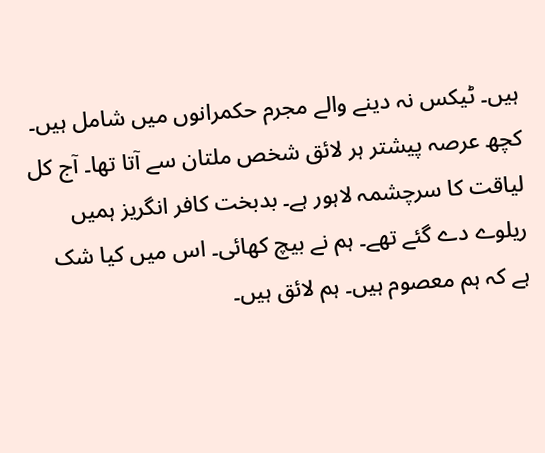ہیں۔ ٹیکس نہ دینے والے مجرم حکمرانوں میں شامل ہیں۔ کچھ عرصہ پیشتر ہر لائق شخص ملتان سے آتا تھا۔ آج کل لیاقت کا سرچشمہ لاہور ہے۔ بدبخت کافر انگریز ہمیں ریلوے دے گئے تھے۔ ہم نے بیچ کھائی۔ اس میں کیا شک ہے کہ ہم معصوم ہیں۔ ہم لائق ہیں۔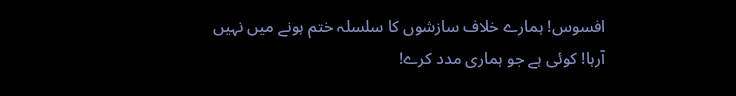افسوس! ہمارے خلاف سازشوں کا سلسلہ ختم ہونے میں نہیں آرہا! کوئی ہے جو ہماری مدد کرے!